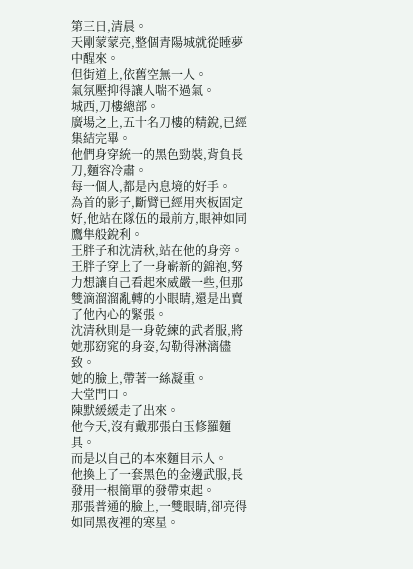第三日,清晨。
天剛蒙蒙亮,整個青陽城就從睡夢中醒來。
但街道上,依舊空無一人。
氣氛壓抑得讓人喘不過氣。
城西,刀樓總部。
廣場之上,五十名刀樓的精銳,已經集結完畢。
他們身穿統一的黑色勁裝,背負長刀,麵容冷肅。
每一個人,都是內息境的好手。
為首的影子,斷臂已經用夾板固定好,他站在隊伍的最前方,眼神如同鷹隼般銳利。
王胖子和沈清秋,站在他的身旁。
王胖子穿上了一身嶄新的錦袍,努力想讓自己看起來威嚴一些,但那雙滴溜溜亂轉的小眼睛,還是出賣了他內心的緊張。
沈清秋則是一身乾練的武者服,將她那窈窕的身姿,勾勒得淋漓儘致。
她的臉上,帶著一絲凝重。
大堂門口。
陳默緩緩走了出來。
他今天,沒有戴那張白玉修羅麵具。
而是以自己的本來麵目示人。
他換上了一套黑色的金邊武服,長發用一根簡單的發帶束起。
那張普通的臉上,一雙眼睛,卻亮得如同黑夜裡的寒星。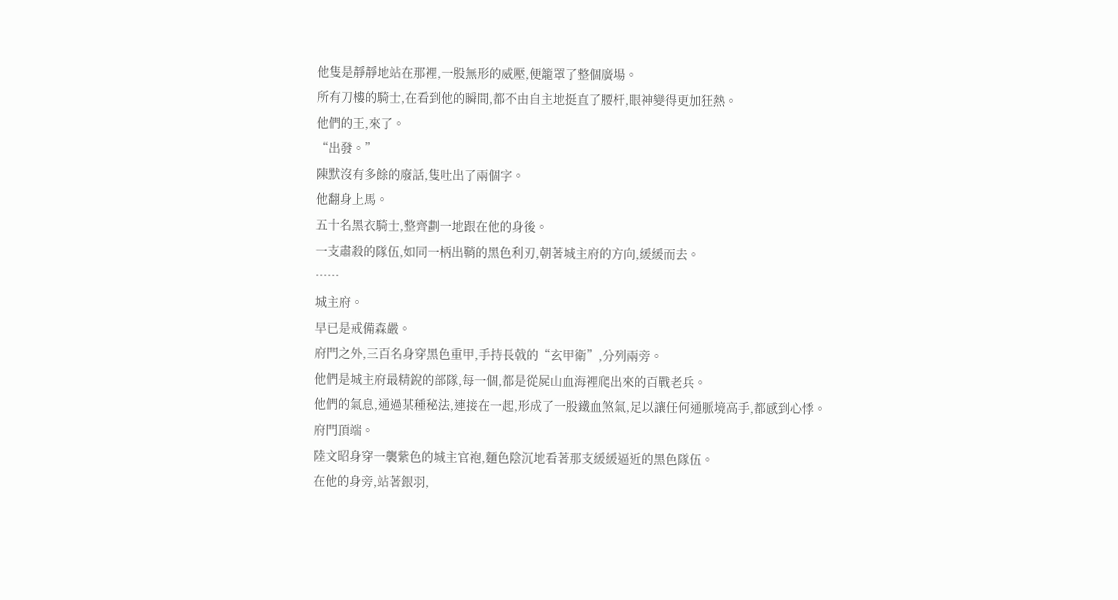他隻是靜靜地站在那裡,一股無形的威壓,便籠罩了整個廣場。
所有刀樓的騎士,在看到他的瞬間,都不由自主地挺直了腰杆,眼神變得更加狂熱。
他們的王,來了。
“出發。”
陳默沒有多餘的廢話,隻吐出了兩個字。
他翻身上馬。
五十名黑衣騎士,整齊劃一地跟在他的身後。
一支肅殺的隊伍,如同一柄出鞘的黑色利刃,朝著城主府的方向,緩緩而去。
……
城主府。
早已是戒備森嚴。
府門之外,三百名身穿黑色重甲,手持長戟的“玄甲衛”,分列兩旁。
他們是城主府最精銳的部隊,每一個,都是從屍山血海裡爬出來的百戰老兵。
他們的氣息,通過某種秘法,連接在一起,形成了一股鐵血煞氣,足以讓任何通脈境高手,都感到心悸。
府門頂端。
陸文昭身穿一襲紫色的城主官袍,麵色陰沉地看著那支緩緩逼近的黑色隊伍。
在他的身旁,站著銀羽,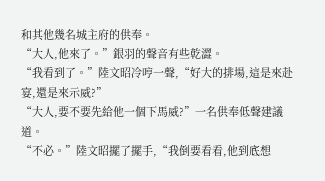和其他幾名城主府的供奉。
“大人,他來了。”銀羽的聲音有些乾澀。
“我看到了。”陸文昭冷哼一聲,“好大的排場,這是來赴宴,還是來示威?”
“大人,要不要先給他一個下馬威?”一名供奉低聲建議道。
“不必。”陸文昭擺了擺手,“我倒要看看,他到底想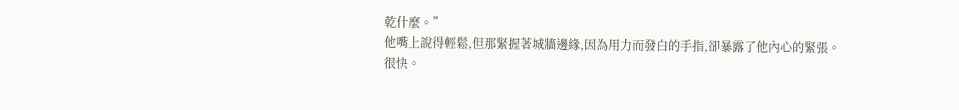乾什麼。”
他嘴上說得輕鬆,但那緊握著城牆邊緣,因為用力而發白的手指,卻暴露了他內心的緊張。
很快。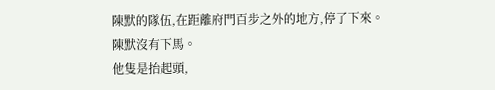陳默的隊伍,在距離府門百步之外的地方,停了下來。
陳默沒有下馬。
他隻是抬起頭,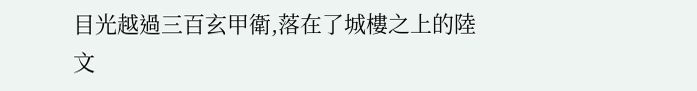目光越過三百玄甲衛,落在了城樓之上的陸文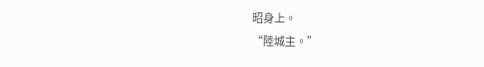昭身上。
“陸城主。”